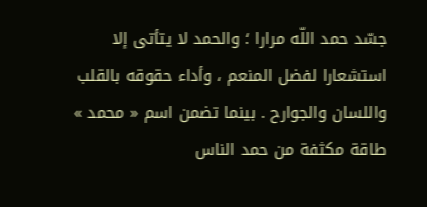جسّد حمد اللّه مرارا ؛ والحمد لا يتأتى إلا استشعارا لفضل المنعم ، وأداء حقوقه بالقلب واللسان والجوارح . بينما تضمن اسم « محمد » طاقة مكثفة من حمد الناس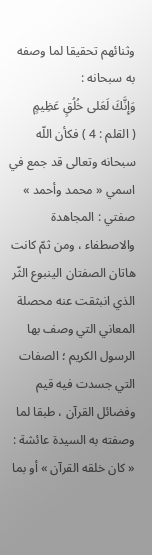وثنائهم تحقيقا لما وصفه به سبحانه :
وَإِنَّكَ لَعَلى خُلُقٍ عَظِيمٍ
( القلم : 4 ) فكأن اللّه سبحانه وتعالى قد جمع في اسمي « محمد وأحمد » صفتي : المجاهدة والاصطفاء ، ومن ثمّ كانت هاتان الصفتان الينبوع الثّر الذي انبثقت عنه محصلة المعاني التي وصف بها الرسول الكريم ؛ الصفات التي جسدت فيه قيم وفضائل القرآن ، طبقا لما وصفته به السيدة عائشة : « كان خلقه القرآن » أو بما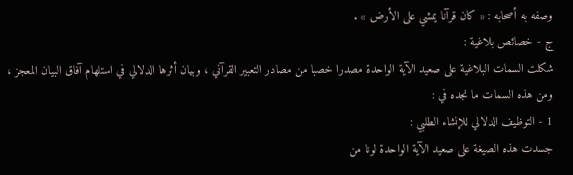وصفه به أصحابه : « كان قرآنا يمشي على الأرض » .
ج - خصائص بلاغية :
شكلت السمات البلاغية على صعيد الآية الواحدة مصدرا خصبا من مصادر التعبير القرآني ، وبيان أثرها الدلالي في استلهام آفاق البيان المعجز ، ومن هذه السمات ما نجده في :
1 - التوظيف الدلالي للإنشاء الطلبي :
جسدت هذه الصيغة على صعيد الآية الواحدة لونا من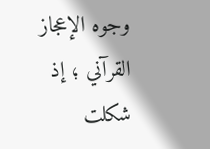وجوه الإعجاز القرآني ؛ إذ شكلت